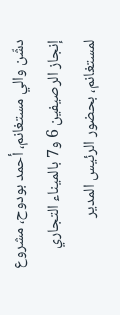دشّن والي مستغانم، أحمد بودوح، مشروع إنجاز الرصيفين 6 و7 بالميناء التجاري لمستغانم، بحضور الرئيس المدير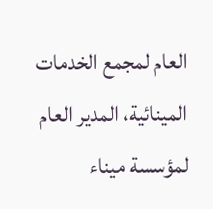العام لمجمع الخدمات المينائية، المدير العام لمؤسسة ميناء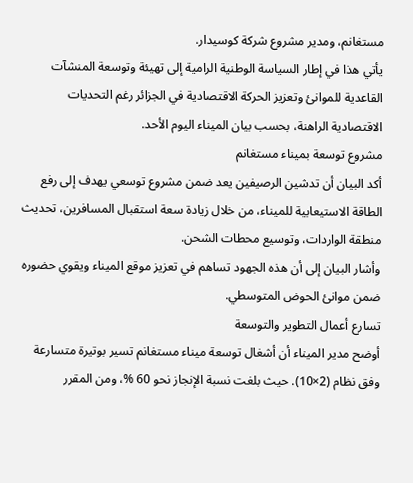مستغانم، ومدير مشروع شركة كوسيدار.
يأتي هذا في إطار السياسة الوطنية الرامية إلى تهيئة وتوسعة المنشآت القاعدية للموانئ وتعزيز الحركة الاقتصادية في الجزائر رغم التحديات الاقتصادية الراهنة، بحسب بيان الميناء اليوم الأحد.
مشروع توسعة بميناء مستغانم
أكد البيان أن تدشين الرصيفين يعد ضمن مشروع توسعي يهدف إلى رفع الطاقة الاستيعابية للميناء، من خلال زيادة سعة استقبال المسافرين، تحديث منطقة الواردات، وتوسيع محطات الشحن.
وأشار البيان إلى أن هذه الجهود تساهم في تعزيز موقع الميناء ويقوي حضوره ضمن موانئ الحوض المتوسطي.
تسارع أعمال التطوير والتوسعة
أوضح مدير الميناء أن أشغال توسعة ميناء مستغانم تسير بوتيرة متسارعة وفق نظام (2×10). حيث بلغت نسبة الإنجاز نحو 60 %، ومن المقرر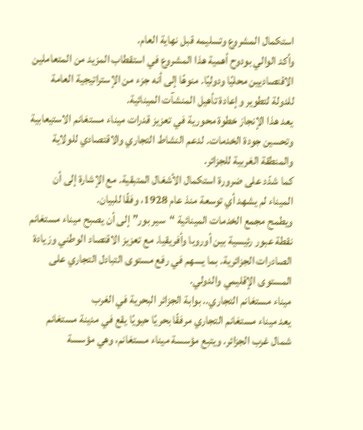استكمال المشروع وتسليمه قبل نهاية العام.
وأكد الوالي بودوح أهمية هذا المشروع في استقطاب المزيد من المتعاملين الاقتصاديين محليًا ودوليًا. منوهًا إلى أنه جزء من الإستراتيجية العامة للدولة لتطوير وإعادة تأهيل المنشآت المينائية.
يعد هذا الإنجاز خطوة محورية في تعزيز قدرات ميناء مستغانم الاستيعابية وتحسين جودة الخدمات. لدعم النشاط التجاري والاقتصادي للولاية والمنطقة الغربية للجزائر.
كما شدّد على ضرورة استكمال الأشغال المتبقية. مع الإشارة إلى أن الميناء لم يشهد أي توسعة منذ عام 1928، وفقًا للبيان.
ويطمح مجمع الخدمات المينائية “سير بور” إلى أن يصبح ميناء مستغانم نقطة عبور رئيسية بين أوروبا وأفريقيا. مع تعزيز الاقتصاد الوطني وزيادة الصادرات الجزائرية. بما يسهم في رفع مستوى التبادل التجاري على المستوى الإقليمي والدولي.
ميناء مستغانم التجاري.. بوابة الجزائر البحرية في الغرب
يعد ميناء مستغانم التجاري مرفقًا بحريًا حيويًا يقع في مدينة مستغانم شمال غرب الجزائر. ويتبع مؤسسة ميناء مستغانم، وهي مؤسسة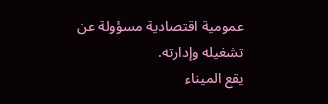عمومية اقتصادية مسؤولة عن تشغيله وإدارته.
يقع الميناء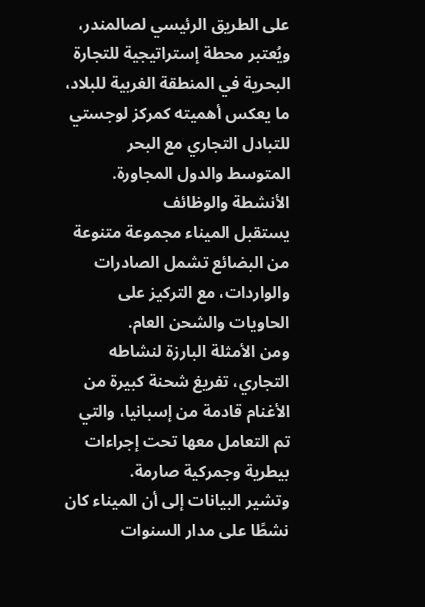على الطريق الرئيسي لصالمندر، ويُعتبر محطة إستراتيجية للتجارة البحرية في المنطقة الغربية للبلاد، ما يعكس أهميته كمركز لوجستي للتبادل التجاري مع البحر المتوسط والدول المجاورة.
الأنشطة والوظائف
يستقبل الميناء مجموعة متنوعة من البضائع تشمل الصادرات والواردات، مع التركيز على الحاويات والشحن العام.
ومن الأمثلة البارزة لنشاطه التجاري، تفريغ شحنة كبيرة من الأغنام قادمة من إسبانيا، والتي تم التعامل معها تحت إجراءات بيطرية وجمركية صارمة.
وتشير البيانات إلى أن الميناء كان نشطًا على مدار السنوات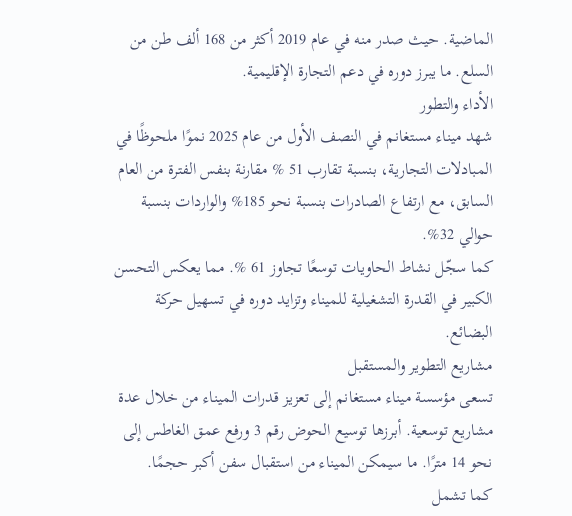الماضية. حيث صدر منه في عام 2019 أكثر من 168 ألف طن من السلع. ما يبرز دوره في دعم التجارة الإقليمية.
الأداء والتطور
شهد ميناء مستغانم في النصف الأول من عام 2025 نموًا ملحوظًا في المبادلات التجارية، بنسبة تقارب 51 % مقارنة بنفس الفترة من العام السابق، مع ارتفاع الصادرات بنسبة نحو 185% والواردات بنسبة حوالي 32%.
كما سجّل نشاط الحاويات توسعًا تجاوز 61 %. مما يعكس التحسن الكبير في القدرة التشغيلية للميناء وتزايد دوره في تسهيل حركة البضائع.
مشاريع التطوير والمستقبل
تسعى مؤسسة ميناء مستغانم إلى تعزيز قدرات الميناء من خلال عدة مشاريع توسعية. أبرزها توسيع الحوض رقم 3 ورفع عمق الغاطس إلى نحو 14 مترًا. ما سيمكن الميناء من استقبال سفن أكبر حجمًا.
كما تشمل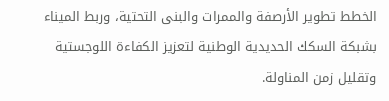الخطط تطوير الأرصفة والممرات والبنى التحتية، وربط الميناء بشبكة السكك الحديدية الوطنية لتعزيز الكفاءة اللوجستية وتقليل زمن المناولة.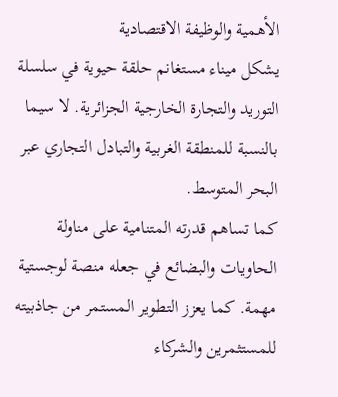الأهمية والوظيفة الاقتصادية
يشكل ميناء مستغانم حلقة حيوية في سلسلة التوريد والتجارة الخارجية الجزائرية. لا سيما بالنسبة للمنطقة الغربية والتبادل التجاري عبر البحر المتوسط.
كما تساهم قدرته المتنامية على مناولة الحاويات والبضائع في جعله منصة لوجستية مهمة. كما يعزز التطوير المستمر من جاذبيته للمستثمرين والشركاء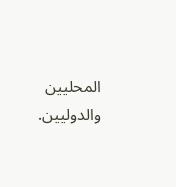المحليين والدوليين.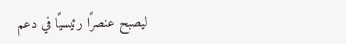ليصبح عنصرًا رئيسيًا في دعم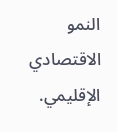النمو الاقتصادي الإقليمي.